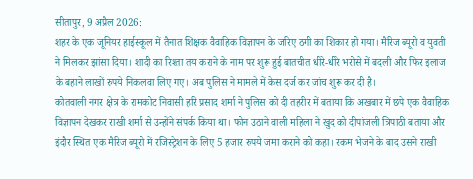सीतापुर, 9 अप्रैल 2026:
शहर के एक जूनियर हाईस्कूल में तैनात शिक्षक वैवाहिक विज्ञापन के जरिए ठगी का शिकार हो गया। मैरिज ब्यूरो व युवती ने मिलकर झांसा दिया। शादी का रिश्ता तय कराने के नाम पर शुरू हुई बातचीत धीरे-धीरे भरोसे में बदली और फिर इलाज के बहाने लाखों रुपये निकलवा लिए गए। अब पुलिस ने मामले में केस दर्ज कर जांच शुरू कर दी है।
कोतवाली नगर क्षेत्र के रामकोट निवासी हरि प्रसाद शर्मा ने पुलिस को दी तहरीर में बताया कि अखबार में छपे एक वैवाहिक विज्ञापन देखकर राखी शर्मा से उन्होंने संपर्क किया था। फोन उठाने वाली महिला ने खुद को दीपांजली त्रिपाठी बताया और इंदौर स्थित एक मैरिज ब्यूरो में रजिस्ट्रेशन के लिए 5 हजार रुपये जमा कराने को कहा। रकम भेजने के बाद उसने राखी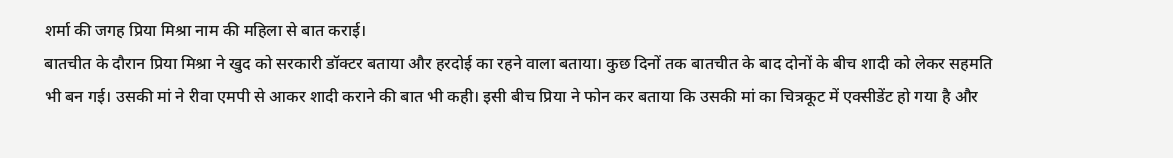शर्मा की जगह प्रिया मिश्रा नाम की महिला से बात कराई।
बातचीत के दौरान प्रिया मिश्रा ने खुद को सरकारी डॉक्टर बताया और हरदोई का रहने वाला बताया। कुछ दिनों तक बातचीत के बाद दोनों के बीच शादी को लेकर सहमति भी बन गई। उसकी मां ने रीवा एमपी से आकर शादी कराने की बात भी कही। इसी बीच प्रिया ने फोन कर बताया कि उसकी मां का चित्रकूट में एक्सीडेंट हो गया है और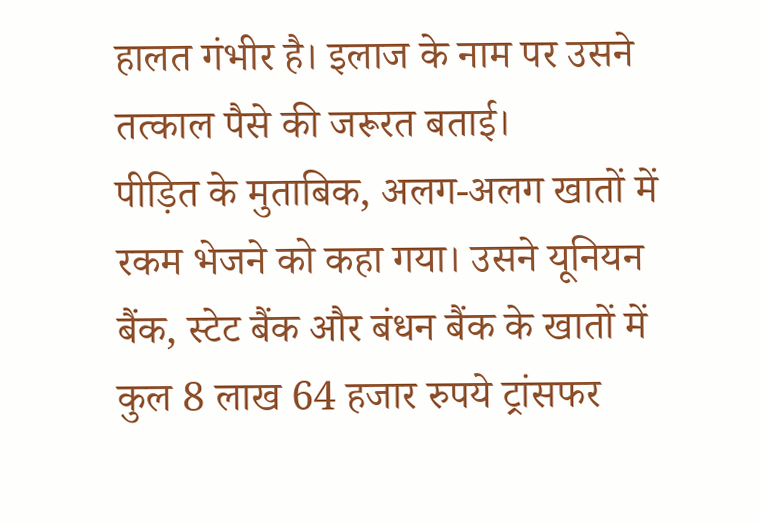हालत गंभीर है। इलाज के नाम पर उसने तत्काल पैसे की जरूरत बताई।
पीड़ित के मुताबिक, अलग-अलग खातों में रकम भेजने को कहा गया। उसने यूनियन बैंक, स्टेट बैंक और बंधन बैंक के खातों में कुल 8 लाख 64 हजार रुपये ट्रांसफर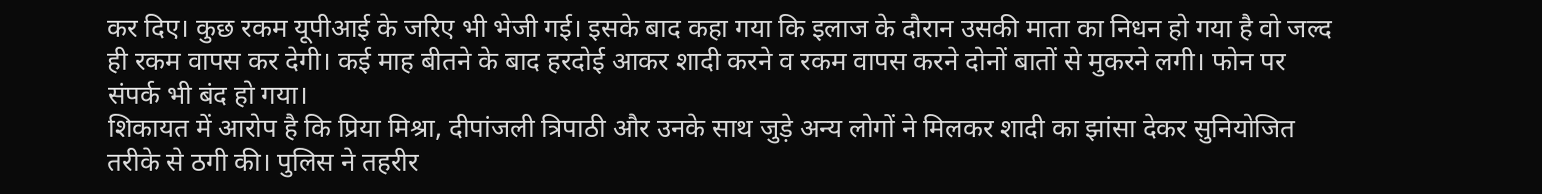कर दिए। कुछ रकम यूपीआई के जरिए भी भेजी गई। इसके बाद कहा गया कि इलाज के दौरान उसकी माता का निधन हो गया है वो जल्द ही रकम वापस कर देगी। कई माह बीतने के बाद हरदोई आकर शादी करने व रकम वापस करने दोनों बातों से मुकरने लगी। फोन पर संपर्क भी बंद हो गया।
शिकायत में आरोप है कि प्रिया मिश्रा, दीपांजली त्रिपाठी और उनके साथ जुड़े अन्य लोगों ने मिलकर शादी का झांसा देकर सुनियोजित तरीके से ठगी की। पुलिस ने तहरीर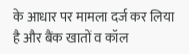के आधार पर मामला दर्ज कर लिया है और बैंक खातों व कॉल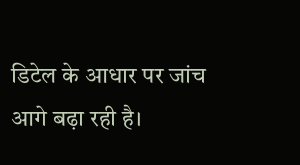डिटेल के आधार पर जांच आगे बढ़ा रही है।